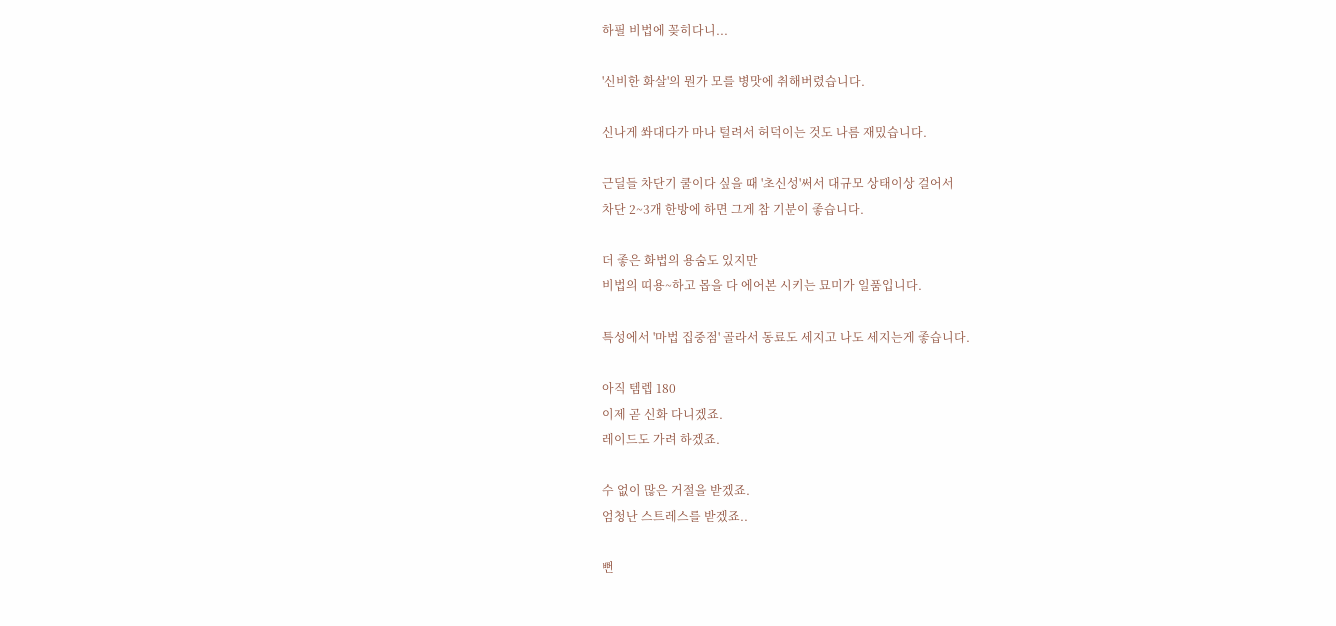하필 비법에 꽂히다니...

'신비한 화살'의 뭔가 모를 병맛에 취해버렸습니다.

신나게 쏴대다가 마나 털려서 허덕이는 것도 나름 재밌습니다.

근딜들 차단기 쿨이다 싶을 때 '초신성'써서 대규모 상태이상 걸어서
차단 2~3개 한방에 하면 그게 참 기분이 좋습니다.

더 좋은 화법의 용숨도 있지만
비법의 띠용~하고 몹을 다 에어본 시키는 묘미가 일품입니다.

특성에서 '마법 집중점' 골라서 동료도 세지고 나도 세지는게 좋습니다.

아직 템렙 180
이제 곧 신화 다니겠죠.
레이드도 가려 하겠죠.

수 없이 많은 거절을 받겠죠.
엄청난 스트레스를 받겠죠..

뻔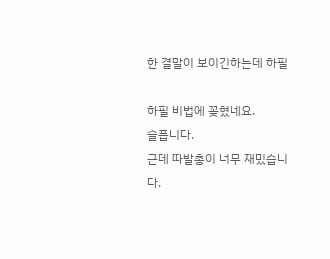한 결말이 보이긴하는데 하필

하필 비법에 꽂혔네요.
슬픕니다.
근데 따발총이 너무 재밌습니다.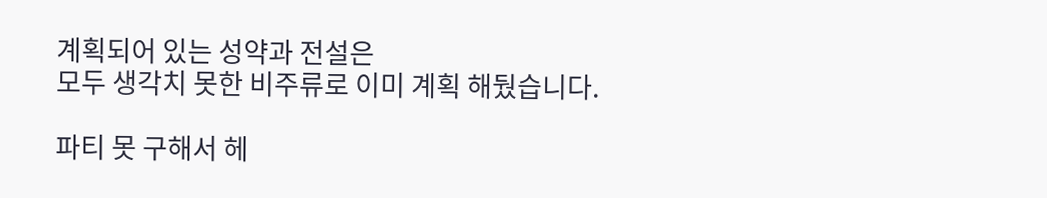계획되어 있는 성약과 전설은
모두 생각치 못한 비주류로 이미 계획 해뒀습니다.

파티 못 구해서 헤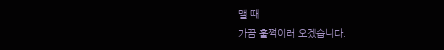맬 때
가끔 훌쩍이러 오겠습니다.